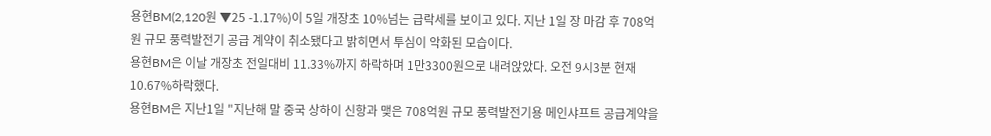용현BM(2,120원 ▼25 -1.17%)이 5일 개장초 10%넘는 급락세를 보이고 있다. 지난 1일 장 마감 후 708억원 규모 풍력발전기 공급 계약이 취소됐다고 밝히면서 투심이 악화된 모습이다.
용현BM은 이날 개장초 전일대비 11.33%까지 하락하며 1만3300원으로 내려앉았다. 오전 9시3분 현재 10.67%하락했다.
용현BM은 지난1일 "지난해 말 중국 상하이 신항과 맺은 708억원 규모 풍력발전기용 메인샤프트 공급계약을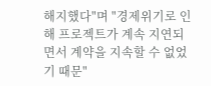해지했다"며 "경제위기로 인해 프로젝트가 계속 지연되면서 계약을 지속할 수 없었기 때문"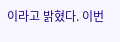이라고 밝혔다. 이번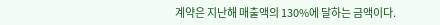계약은 지난해 매출액의 130%에 달하는 금액이다.